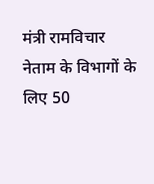मंत्री रामविचार नेताम के विभागों के लिए 50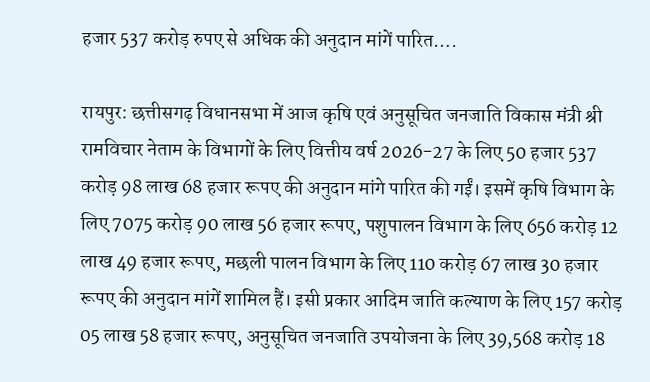हजार 537 करोड़ रुपए से अधिक की अनुदान मांगें पारित….

रायपुर: छत्तीसगढ़ विधानसभा में आज कृषि एवं अनुसूचित जनजाति विकास मंत्री श्री रामविचार नेताम के विभागों के लिए वित्तीय वर्ष 2026-27 के लिए 50 हजार 537 करोड़ 98 लाख 68 हजार रूपए की अनुदान मांगे पारित की गईं। इसमें कृषि विभाग के लिए 7075 करोड़ 90 लाख 56 हजार रूपए, पशुपालन विभाग के लिए 656 करोड़ 12 लाख 49 हजार रूपए, मछली पालन विभाग के लिए 110 करोड़ 67 लाख 30 हजार रूपए की अनुदान मांगें शामिल हैं। इसी प्रकार आदिम जाति कल्याण के लिए 157 करोड़ 05 लाख 58 हजार रूपए, अनुसूचित जनजाति उपयोजना के लिए 39,568 करोड़ 18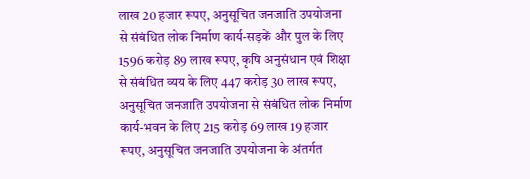लाख 20 हजार रूपए, अनुसूचित जनजाति उपयोजना से संबंधित लोक निर्माण कार्य-सड़कें और पुल के लिए 1596 करोड़ 89 लाख रूपए, कृषि अनुसंधान एवं शिक्षा से संबंधित व्यय के लिए 447 करोड़ 30 लाख रूपए, अनुसूचित जनजाति उपयोजना से संबंधित लोक निर्माण कार्य-भवन के लिए 215 करोड़ 69 लाख 19 हजार रूपए, अनुसूचित जनजाति उपयोजना के अंतर्गत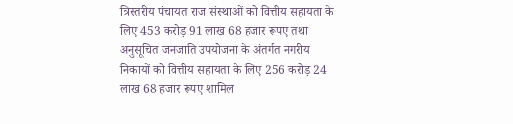त्रिस्तरीय पंचायत राज संस्थाओं को वित्तीय सहायता के लिए 453 करोड़ 91 लाख 68 हजार रूपए तथा अनुसूचित जनजाति उपयोजना के अंतर्गत नगरीय निकायों को वित्तीय सहायता के लिए 256 करोड़ 24 लाख 68 हजार रूपए शामिल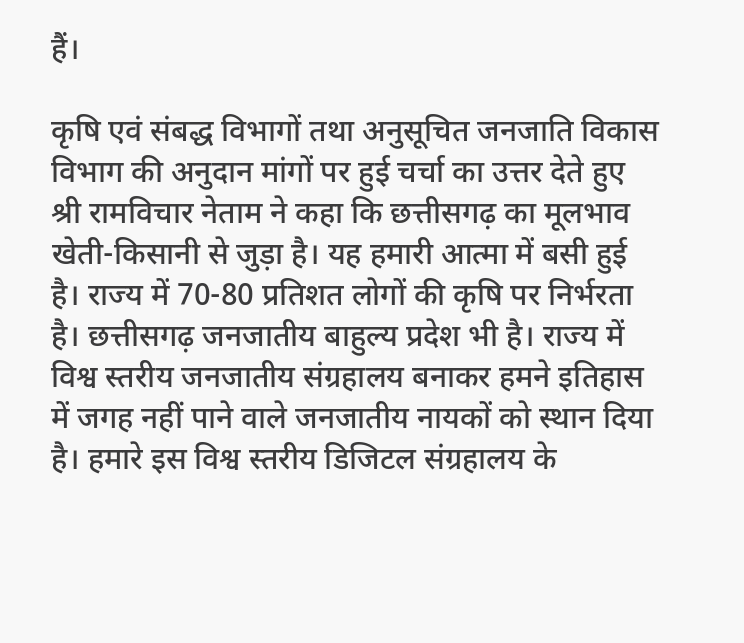हैं।

कृषि एवं संबद्ध विभागों तथा अनुसूचित जनजाति विकास विभाग की अनुदान मांगों पर हुई चर्चा का उत्तर देते हुए श्री रामविचार नेताम ने कहा कि छत्तीसगढ़ का मूलभाव खेती-किसानी से जुड़ा है। यह हमारी आत्मा में बसी हुई है। राज्य में 70-80 प्रतिशत लोगों की कृषि पर निर्भरता है। छत्तीसगढ़ जनजातीय बाहुल्य प्रदेश भी है। राज्य में विश्व स्तरीय जनजातीय संग्रहालय बनाकर हमने इतिहास में जगह नहीं पाने वाले जनजातीय नायकों को स्थान दिया है। हमारे इस विश्व स्तरीय डिजिटल संग्रहालय के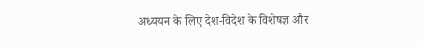अध्ययन के लिए देश-विदेश के विशेषज्ञ और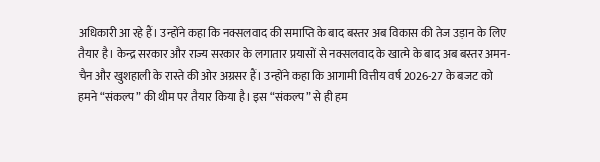अधिकारी आ रहे हैं। उन्होंने कहा कि नक्सलवाद की समाप्ति के बाद बस्तर अब विकास की तेज उड़ान के लिए तैयार है। केन्द्र सरकार और राज्य सरकार के लगातार प्रयासों से नक्सलवाद के खात्मे के बाद अब बस्तर अमन-चैन और खुशहाली के रास्ते की ओर अग्रसर हैं। उन्होंने कहा कि आगामी वित्तीय वर्ष 2026-27 के बजट को हमने “संकल्प” की थीम पर तैयार किया है। इस “संकल्प” से ही हम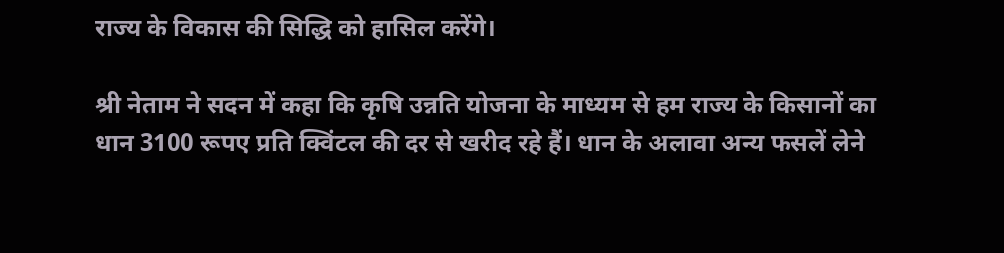राज्य के विकास की सिद्धि को हासिल करेंगे।

श्री नेताम ने सदन में कहा कि कृषि उन्नति योजना के माध्यम से हम राज्य के किसानों का धान 3100 रूपए प्रति क्विंटल की दर से खरीद रहे हैं। धान के अलावा अन्य फसलें लेने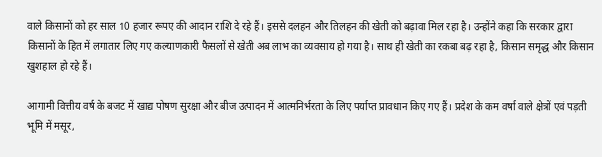वाले किसानों को हर साल 10 हजार रूपए की आदान राशि दे रहे हैं। इससे दलहन और तिलहन की खेती को बढ़ावा मिल रहा है। उन्होंने कहा कि सरकार द्वारा किसानों के हित में लगातार लिए गए कल्याणकारी फैसलों से खेती अब लाभ का व्यवसाय हो गया है। साथ ही खेती का रकबा बढ़ रहा है, किसान समृद्ध और किसान खुशहाल हो रहे हैं।

आगामी वित्तीय वर्ष के बजट में खाद्य पोषण सुरक्षा और बीज उत्पादन में आत्मनिर्भरता के लिए पर्याप्त प्रावधान किए गए हैं। प्रदेश के कम वर्षा वाले क्षेत्रों एवं पड़ती भूमि में मसूर,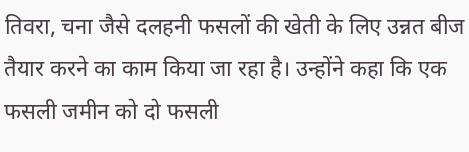तिवरा, चना जैसे दलहनी फसलों की खेती के लिए उन्नत बीज तैयार करने का काम किया जा रहा है। उन्होंने कहा कि एक फसली जमीन को दो फसली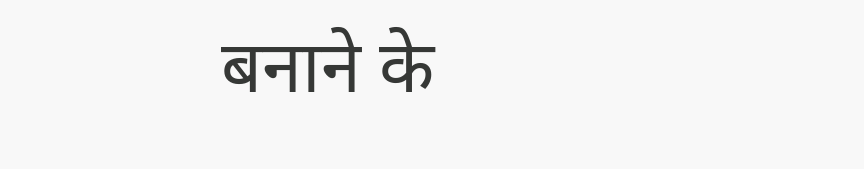बनाने के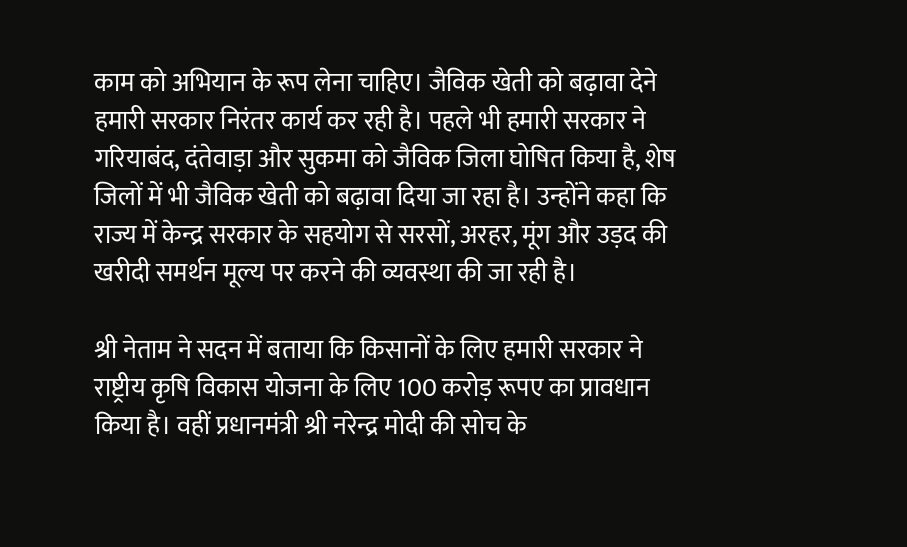काम को अभियान के रूप लेना चाहिए। जैविक खेती को बढ़ावा देने हमारी सरकार निरंतर कार्य कर रही है। पहले भी हमारी सरकार ने गरियाबंद, दंतेवाड़ा और सुकमा को जैविक जिला घोषित किया है, शेष जिलों में भी जैविक खेती को बढ़ावा दिया जा रहा है। उन्होंने कहा कि राज्य में केन्द्र सरकार के सहयोग से सरसों, अरहर, मूंग और उड़द की खरीदी समर्थन मूल्य पर करने की व्यवस्था की जा रही है।

श्री नेताम ने सदन में बताया कि किसानों के लिए हमारी सरकार ने राष्ट्रीय कृषि विकास योजना के लिए 100 करोड़ रूपए का प्रावधान किया है। वहीं प्रधानमंत्री श्री नरेन्द्र मोदी की सोच के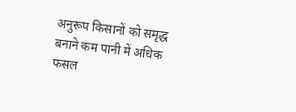अनुरूप किसानों को समृद्ध बनाने कम पानी में अधिक फसल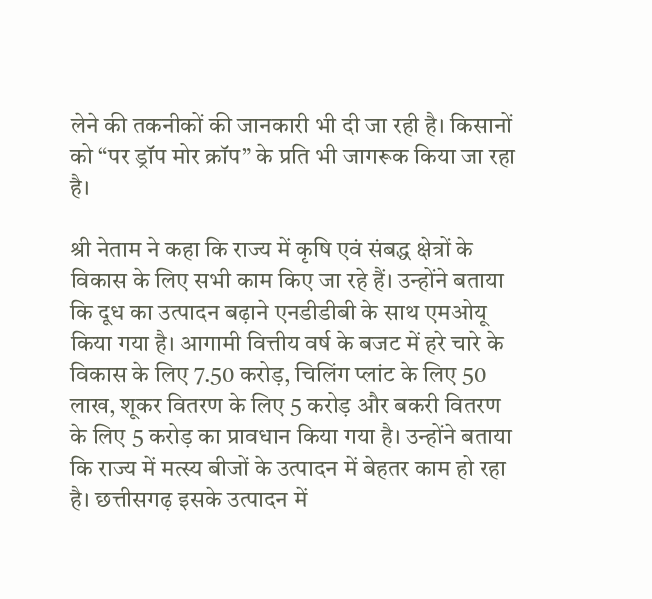लेने की तकनीकों की जानकारी भी दी जा रही है। किसानों को “पर ड्रॉप मोर क्रॉप” के प्रति भी जागरूक किया जा रहा है।

श्री नेताम ने कहा कि राज्य में कृषि एवं संबद्ध क्षेत्रों के विकास के लिए सभी काम किए जा रहे हैं। उन्होंने बताया कि दूध का उत्पादन बढ़ाने एनडीडीबी के साथ एमओयू किया गया है। आगामी वित्तीय वर्ष के बजट में हरे चारे के विकास के लिए 7.50 करोड़, चिलिंग प्लांट के लिए 50 लाख, शूकर वितरण के लिए 5 करोड़ और बकरी वितरण के लिए 5 करोड़ का प्रावधान किया गया है। उन्होंने बताया कि राज्य में मत्स्य बीजों के उत्पादन में बेहतर काम हो रहा है। छत्तीसगढ़ इसके उत्पादन में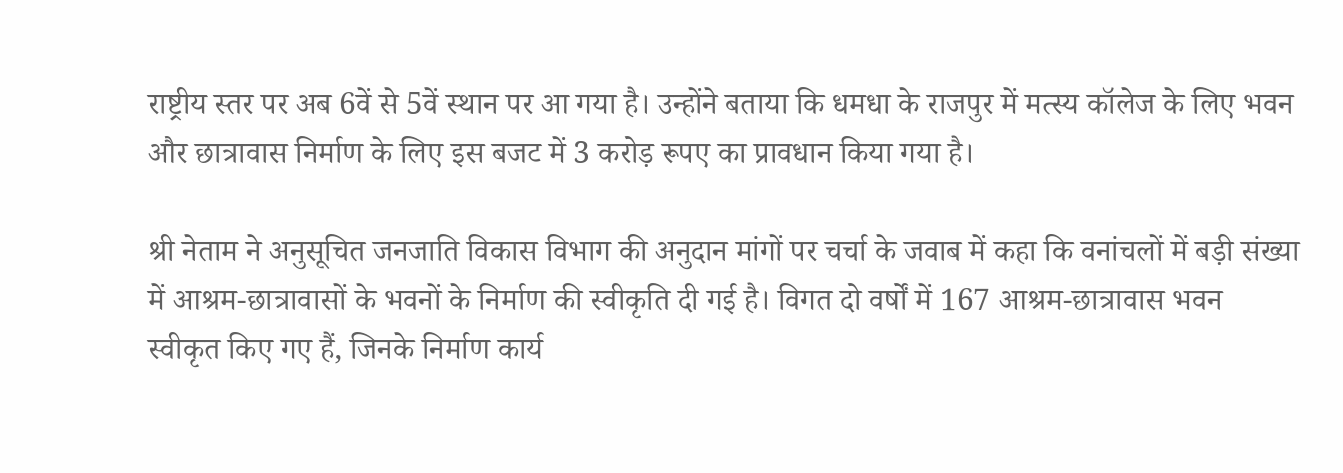राष्ट्रीय स्तर पर अब 6वें से 5वें स्थान पर आ गया है। उन्होंने बताया कि धमधा के राजपुर में मत्स्य कॉलेज के लिए भवन और छात्रावास निर्माण के लिए इस बजट में 3 करोड़ रूपए का प्रावधान किया गया है।

श्री नेताम ने अनुसूचित जनजाति विकास विभाग की अनुदान मांगों पर चर्चा के जवाब में कहा कि वनांचलों में बड़ी संख्या में आश्रम-छात्रावासों के भवनों के निर्माण की स्वीकृति दी गई है। विगत दो वर्षों में 167 आश्रम-छात्रावास भवन स्वीकृत किए गए हैं, जिनके निर्माण कार्य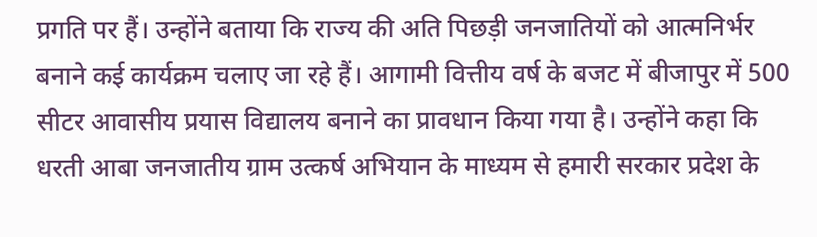प्रगति पर हैं। उन्होंने बताया कि राज्य की अति पिछड़ी जनजातियों को आत्मनिर्भर बनाने कई कार्यक्रम चलाए जा रहे हैं। आगामी वित्तीय वर्ष के बजट में बीजापुर में 500 सीटर आवासीय प्रयास विद्यालय बनाने का प्रावधान किया गया है। उन्होंने कहा कि धरती आबा जनजातीय ग्राम उत्कर्ष अभियान के माध्यम से हमारी सरकार प्रदेश के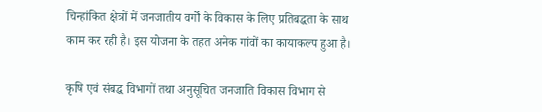चिन्हांकित क्षेत्रों में जनजातीय वर्गों के विकास के लिए प्रतिबद्धता के साथ काम कर रही है। इस योजना के तहत अनेक गांवों का कायाकल्प हुआ है।

कृषि एवं संबद्ध विभागों तथा अनुसूचित जनजाति विकास विभाग से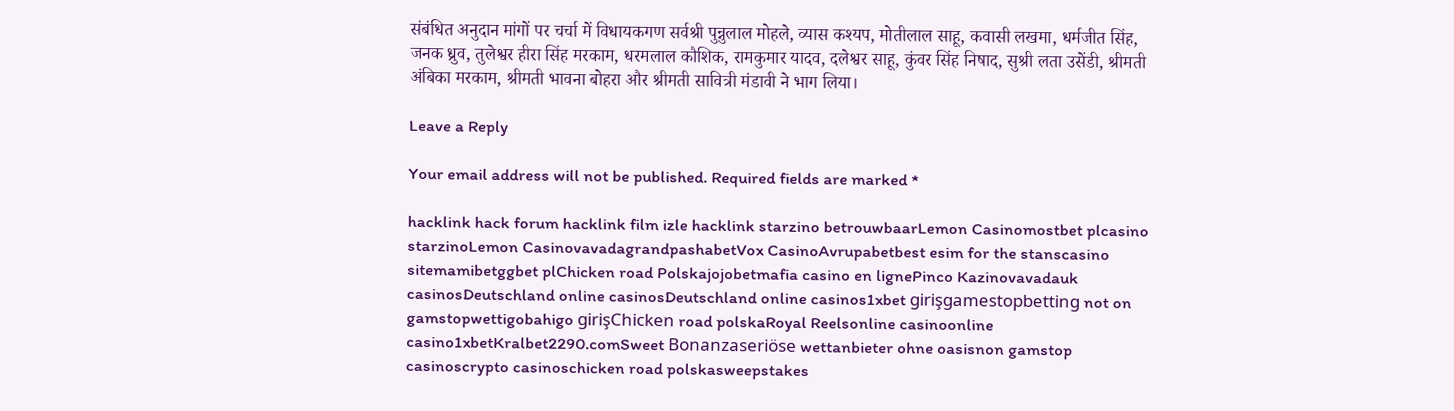संबंधित अनुदान मांगों पर चर्चा में विधायकगण सर्वश्री पुन्नुलाल मोहले, व्यास कश्यप, मोतीलाल साहू, कवासी लखमा, धर्मजीत सिंह, जनक ध्रुव, तुलेश्वर हीरा सिंह मरकाम, धरमलाल कौशिक, रामकुमार यादव, दलेश्वर साहू, कुंवर सिंह निषाद, सुश्री लता उसेंडी, श्रीमती अंबिका मरकाम, श्रीमती भावना बोहरा और श्रीमती सावित्री मंडावी ने भाग लिया।

Leave a Reply

Your email address will not be published. Required fields are marked *

hacklink hack forum hacklink film izle hacklink starzino betrouwbaarLemon Casinomostbet plcasino starzinoLemon CasinovavadagrandpashabetVox CasinoAvrupabetbest esim for the stanscasino sitemamibetggbet plChicken road Polskajojobetmafia casino en lignePinco Kazinovavadauk casinosDeutschland online casinosDeutschland online casinos1xbet girişgamestopbetting not on gamstopwettigobahigo girişChicken road polskaRoyal Reelsonline casinoonline casino1xbetKralbet2290.comSweet Bonanzaseriöse wettanbieter ohne oasisnon gamstop casinoscrypto casinoschicken road polskasweepstakes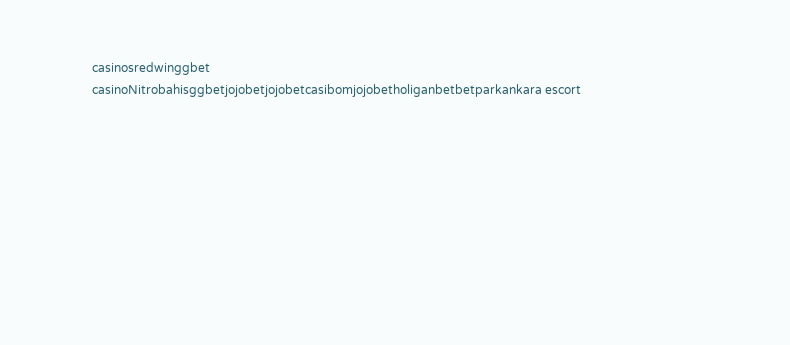casinosredwinggbet casinoNitrobahisggbetjojobetjojobetcasibomjojobetholiganbetbetparkankara escort